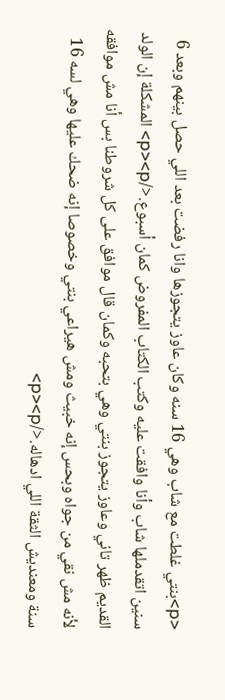<p>بنتي غلطت مع شاب وهي 16 سنه وكان عاوز يتجوزها وانا رفضت بعد اللي حصل بينهم وبعد 6 سنين اتقدملها شاب وأنا وافقت عليه وكتب الكتاب المفروض كمان أسبوع.</p><p> المشكلة إن الولد القديم ظهر تاني وعاوز يتجوز بنتي وهي بتحبه وكمان قال موافق على كل شروطنا بس أنا مش موافقه لأنه مش نقي من جواه وبحس إنه خبيث ومش هيراعي بنتي وخصوصا إنه ضحك عليها وهي لسه 16 سنة ومعنديش الثقة اللي ادهاله.</p><p>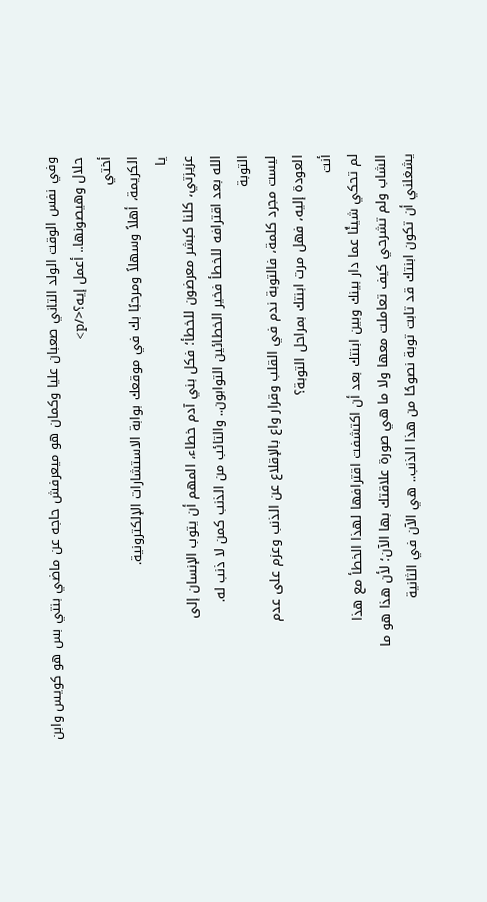وفي نفس الوقت الولد التاني صعبان عليا وكمان هو ميعرفش حاجه عن ماضي بنتي بس هو كويس وابن حلال وهيصونها.. أعمل إيه؟</p>
أختي
الكريمة، أهلاً وسهلاً ومرحبًا بك في موقعك بوابة الاستشارات الإلكترونية.
يا
عزيزتي، كلنا كبشر معرضون للخطأ؛ فكل بني آدم خطاء، المهم أن يتوب الإنسان إلى
الله بعد اقترافه للخطأ فخير الخطائين التوابون.. والتائب من الذنب كمن لا ذنب له.
التوبة
ليست مجرد كلمة، فالتوبة ندم في القلب وقرار واع بالإقلاع عن الذنب وعزم على عدم
العودة إليه، فهل مرت ابنتك بمراحل التوبة؟
أنت
لم تحكي شيئًا عما دار بينك وبين ابنتك بعد أن اكتشفت اقترافها لهذا الخطأ مع هذا
الشاب ولم تشرحي كيف تعاملت معها ولا ما هي صورة علاقتك بها الآن؛ لأن هذا هو ما
يشغلني أن تكون ابنتك قد تابت توبة نصوحًا من هذا الذنب.. هي الآن في الثانية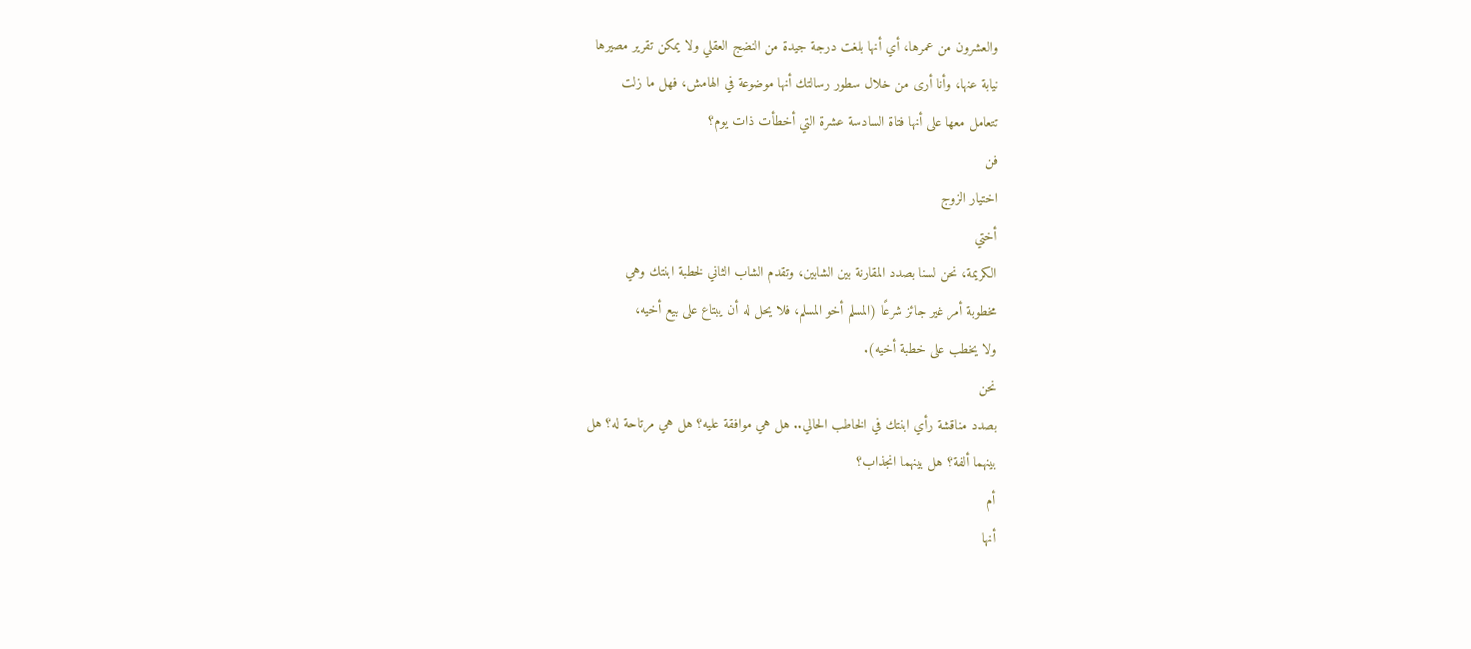والعشرون من عمرها، أي أنها بلغت درجة جيدة من النضج العقلي ولا يمكن تقرير مصيرها
نيابة عنها، وأنا أرى من خلال سطور رسالتك أنها موضوعة في الهامش، فهل ما زلت
تتعامل معها على أنها فتاة السادسة عشرة التي أخطأت ذات يوم؟
فن
اختيار الزوج
أختي
الكريمة، نحن لسنا بصدد المقارنة بين الشابين، وتقدم الشاب الثاني لخطبة ابنتك وهي
مخطوبة أمر غير جائز شرعًا (المسلم أخو المسلم، فلا يحل له أن يبتاع على بيع أخيه،
ولا يخطب على خطبة أخيه).
نحن
بصدد مناقشة رأي ابنتك في الخاطب الحالي.. هل هي موافقة عليه؟ هل هي مرتاحة له؟ هل
بينهما ألفة؟ هل بينهما انجذاب؟
أم
أنها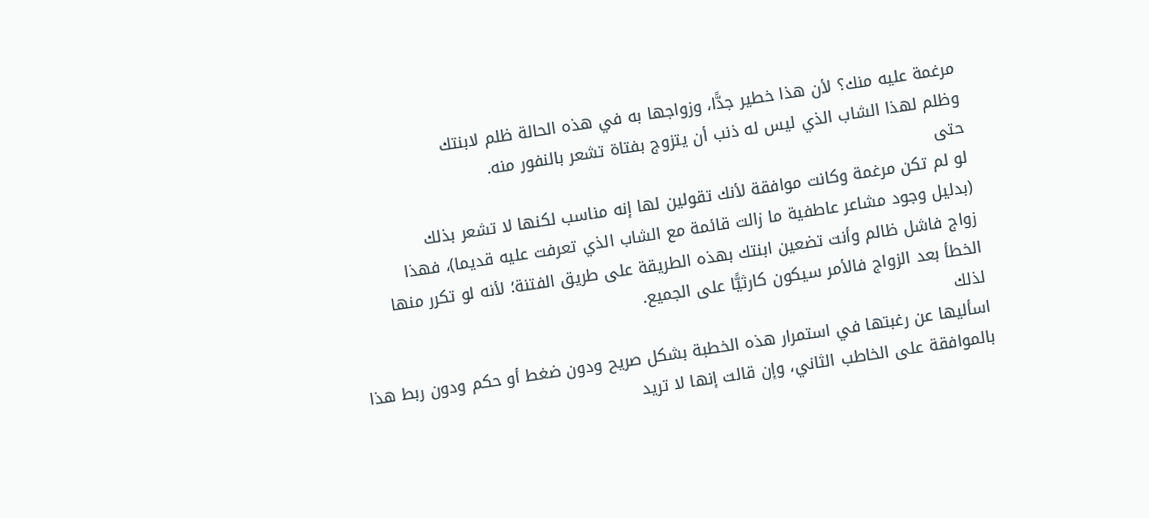مرغمة عليه منك؟ لأن هذا خطير جدًّا، وزواجها به في هذه الحالة ظلم لابنتك
وظلم لهذا الشاب الذي ليس له ذنب أن يتزوج بفتاة تشعر بالنفور منه.
حتى
لو لم تكن مرغمة وكانت موافقة لأنك تقولين لها إنه مناسب لكنها لا تشعر بذلك
(بدليل وجود مشاعر عاطفية ما زالت قائمة مع الشاب الذي تعرفت عليه قديما)، فهذا
زواج فاشل ظالم وأنت تضعين ابنتك بهذه الطريقة على طريق الفتنة؛ لأنه لو تكرر منها
الخطأ بعد الزواج فالأمر سيكون كارثيًّا على الجميع.
لذلك
اسأليها عن رغبتها في استمرار هذه الخطبة بشكل صريح ودون ضغط أو حكم ودون ربط هذا
بالموافقة على الخاطب الثاني، وإن قالت إنها لا تريد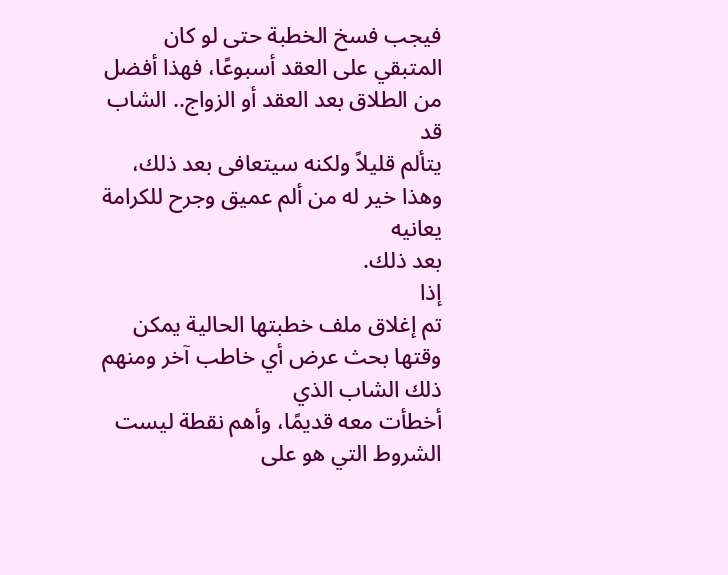فيجب فسخ الخطبة حتى لو كان
المتبقي على العقد أسبوعًا، فهذا أفضل من الطلاق بعد العقد أو الزواج.. الشاب قد
يتألم قليلاً ولكنه سيتعافى بعد ذلك، وهذا خير له من ألم عميق وجرح للكرامة يعانيه
بعد ذلك.
إذا
تم إغلاق ملف خطبتها الحالية يمكن وقتها بحث عرض أي خاطب آخر ومنهم ذلك الشاب الذي
أخطأت معه قديمًا، وأهم نقطة ليست الشروط التي هو على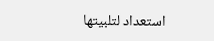استعداد لتلبيتها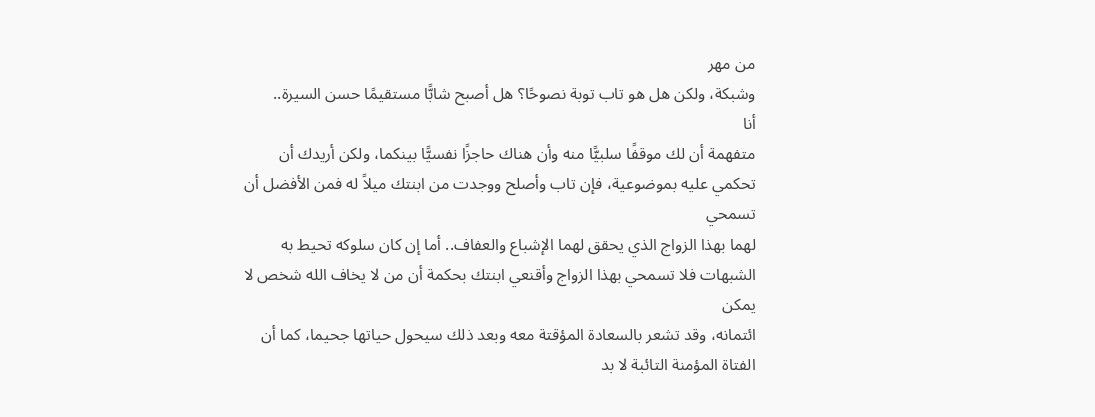من مهر
وشبكة، ولكن هل هو تاب توبة نصوحًا؟ هل أصبح شابًّا مستقيمًا حسن السيرة..
أنا
متفهمة أن لك موقفًا سلبيًّا منه وأن هناك حاجزًا نفسيًّا بينكما، ولكن أريدك أن
تحكمي عليه بموضوعية، فإن تاب وأصلح ووجدت من ابنتك ميلاً له فمن الأفضل أن تسمحي
لهما بهذا الزواج الذي يحقق لهما الإشباع والعفاف.. أما إن كان سلوكه تحيط به
الشبهات فلا تسمحي بهذا الزواج وأقنعي ابنتك بحكمة أن من لا يخاف الله شخص لا يمكن
ائتمانه، وقد تشعر بالسعادة المؤقتة معه وبعد ذلك سيحول حياتها جحيما، كما أن
الفتاة المؤمنة التائبة لا بد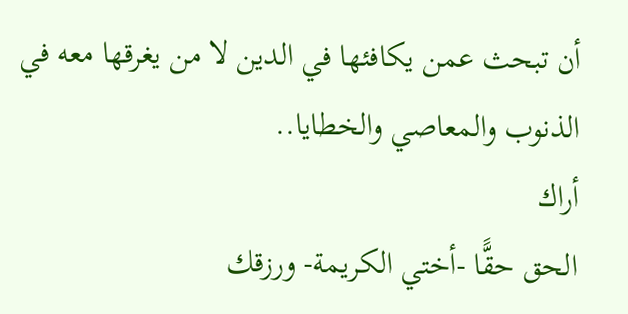أن تبحث عمن يكافئها في الدين لا من يغرقها معه في
الذنوب والمعاصي والخطايا..
أراك
الحق حقًّا -أختي الكريمة- ورزقك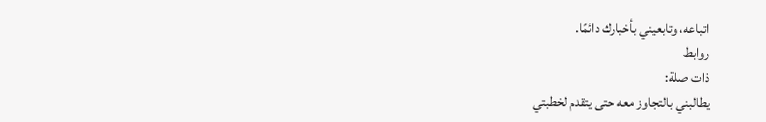اتباعه، وتابعيني بأخبارك دائمًا.
روابط
ذات صلة:
يطالبني بالتجاوز معه حتى يتقدم لخطبتي